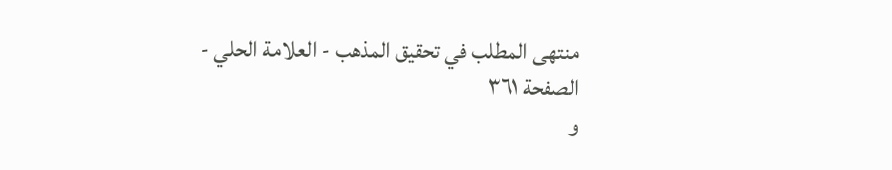منتهى المطلب في تحقيق المذهب - العلامة الحلي - الصفحة ٣٦١
و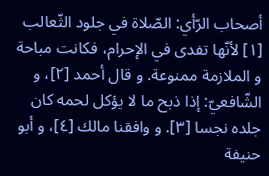أصحاب الرّأي: الصّلاة في جلود الثّعالب [١] لأنّها تفدى في الإحرام، فكانت مباحة و الملازمة ممنوعة. و قال أحمد [٢]، و الشّافعيّ: إذا ذبح ما لا يؤكل لحمه كان جلده نجسا [٣]. و وافقنا مالك [٤]، و أبو حنيفة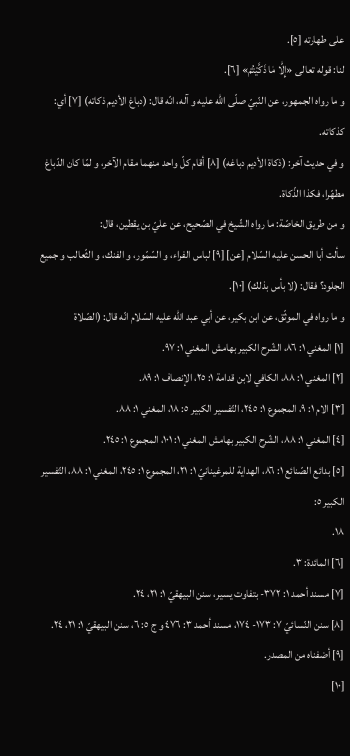على طهارته [٥].
لنا: قوله تعالى «إِلّٰا مٰا ذَكَّيْتُمْ» [٦].
و ما رواه الجمهور، عن النّبيّ صلّى اللّٰه عليه و آله، انّه قال: (دباغ الأديم ذكاته) [٧] أي: كذكاته.
و في حديث آخر: (ذكاة الأديم دباغه) [٨] أقام كلّ واحد منهما مقام الآخر، و لمّا كان الدّباغ مطهّرا، فكذا الذّكاة.
و من طريق الخاصّة: ما رواه الشّيخ في الصّحيح، عن عليّ بن يقطين، قال:
سألت أبا الحسن عليه السّلام [عن] [٩] لباس الفراء، و السّمّور، و الفنك، و الثّعالب و جميع الجلود؟ فقال: (لا بأس بذلك) [١٠].
و ما رواه في الموثّق، عن ابن بكير، عن أبي عبد اللّٰه عليه السّلام انّه قال: (الصّلاة
[١] المغني ١: ٨٦، الشّرح الكبير بهامش المغني ١: ٩٧.
[٢] المغني ١: ٨٨، الكافي لابن قدامة ١: ٢٥، الإنصاف ١: ٨٩.
[٣] الام ١: ٩، المجموع ١: ٢٤٥، التّفسير الكبير ٥: ١٨، المغني ١: ٨٨.
[٤] المغني ١: ٨٨، الشّرح الكبير بهامش المغني ١: ١٠١، المجموع ١: ٢٤٥.
[٥] بدائع الصّنائع ١: ٨٦، الهداية للمرغينانيّ ١: ٢١، المجموع ١: ٢٤٥، المغني ١: ٨٨، التّفسير الكبير ٥:
١٨.
[٦] المائدة: ٣.
[٧] مسند أحمد ١: ٣٧٢- بتفاوت يسير، سنن البيهقيّ ١: ٢١، ٢٤.
[٨] سنن النّسائيّ ٧: ١٧٣- ١٧٤، مسند أحمد ٣: ٤٧٦ و ج ٥: ٦، سنن البيهقيّ ١: ٢١، ٢٤.
[٩] أضفناه من المصدر.
[١٠]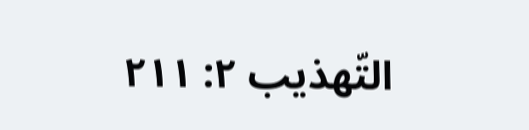التّهذيب ٢: ٢١١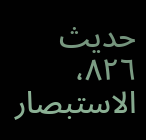حديث ٨٢٦، الاستبصار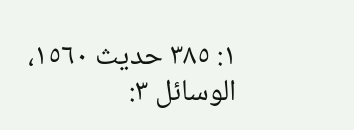١: ٣٨٥ حديث ١٥٦٠، الوسائل ٣: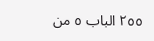٢٥٥ الباب ٥ من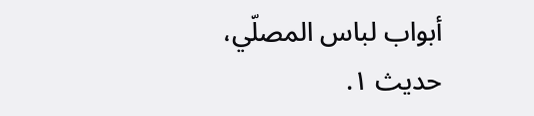أبواب لباس المصلّي، حديث ١.